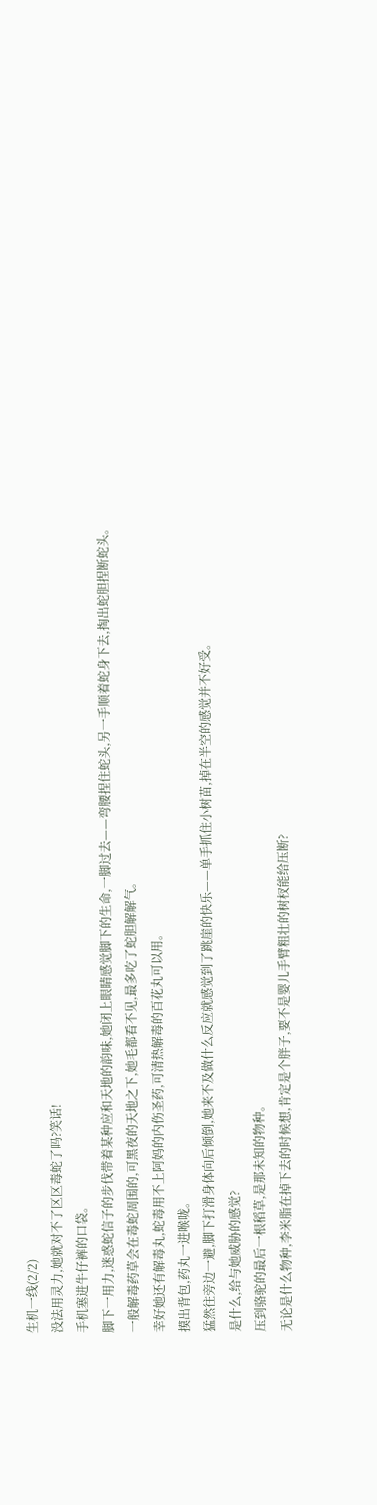生机一线(2/2)
没法用灵力,她就对不了区区毒蛇了吗?笑话!
手机塞进牛仔裤的口袋。
脚下一用力,迷惑蛇信子的步伐带着某种应和天地的韵味,她闭上眼睛感觉脚下的生命,一脚过去——弯腰捏住蛇头,另一手顺着蛇身下去,掏出蛇胆捏断蛇头。
一般解毒药草会在毒蛇周围的,可黑夜的天地之下,她毛都看不见,最多吃了蛇胆解解气。
幸好她还有解毒丸,蛇毒用不上阿妈的内伤圣药,可清热解毒的百花丸可以用。
摸出背包,药丸一进喉咙。
猛然往旁边一避,脚下打滑身体向后倾倒,她来不及做什么反应就感觉到了跳崖的快乐——单手抓住小树苗,掉在半空的感觉并不好受。
是什么,给与她威胁的感觉?
压到骆驼的最后一根稻草,是那未知的物种。
无论是什么物种,李米脂在掉下去的时候想,肯定是个胖子,要不是婴儿手臂粗壮的树杈能给压断?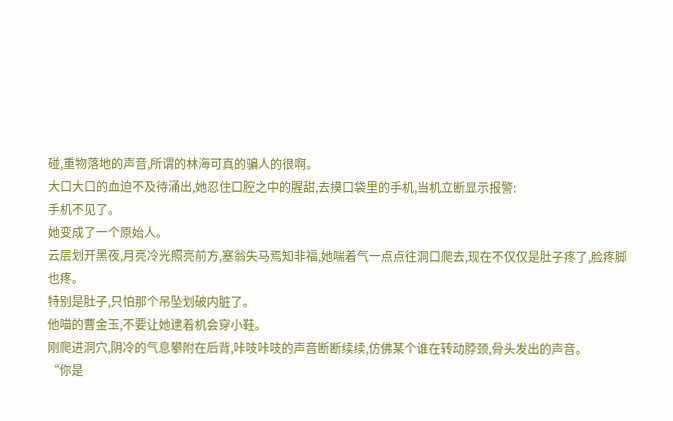碰,重物落地的声音,所谓的林海可真的骗人的很啊。
大口大口的血迫不及待涌出,她忍住口腔之中的腥甜,去摸口袋里的手机,当机立断显示报警:
手机不见了。
她变成了一个原始人。
云层划开黑夜,月亮冷光照亮前方,塞翁失马焉知非福,她喘着气一点点往洞口爬去,现在不仅仅是肚子疼了,脸疼脚也疼。
特别是肚子,只怕那个吊坠划破内脏了。
他喵的曹金玉,不要让她逮着机会穿小鞋。
刚爬进洞穴,阴冷的气息攀附在后背,咔吱咔吱的声音断断续续,仿佛某个谁在转动脖颈,骨头发出的声音。
“你是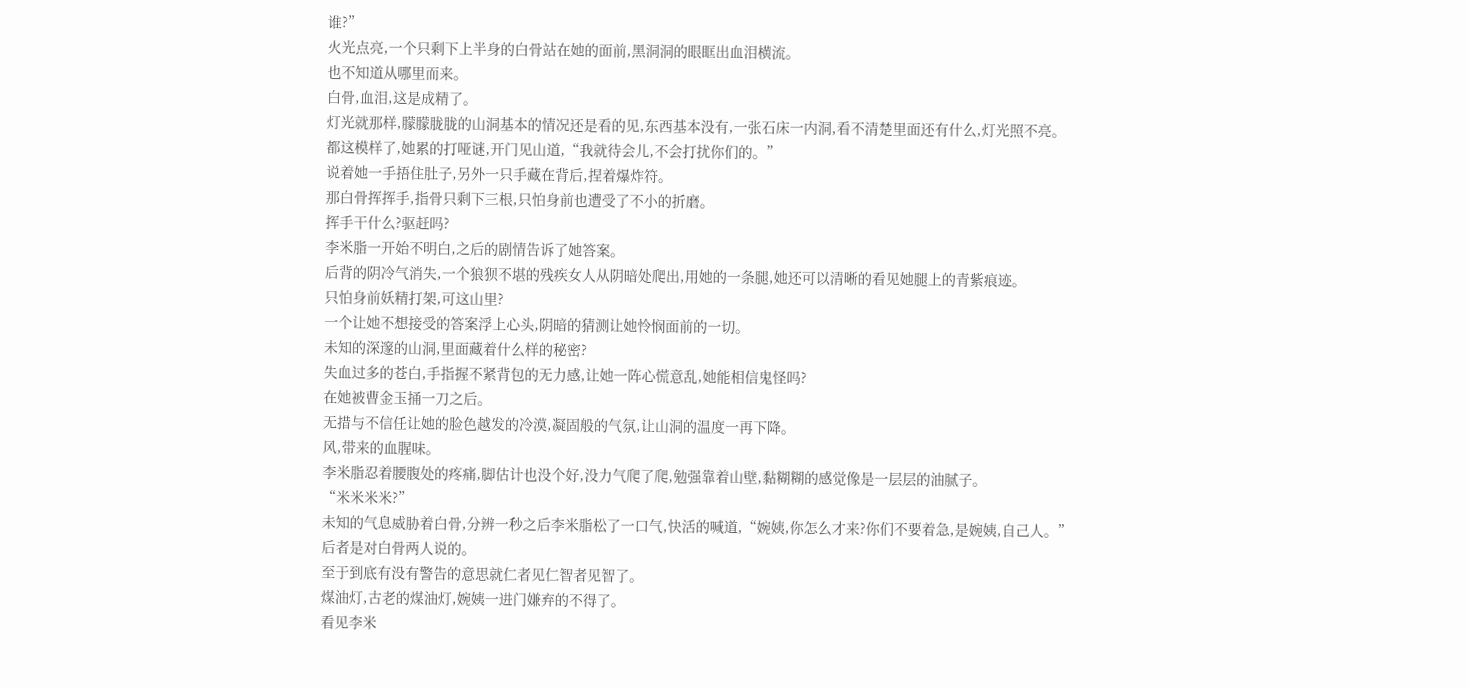谁?”
火光点亮,一个只剩下上半身的白骨站在她的面前,黑洞洞的眼眶出血泪横流。
也不知道从哪里而来。
白骨,血泪,这是成精了。
灯光就那样,朦朦胧胧的山洞基本的情况还是看的见,东西基本没有,一张石床一内洞,看不清楚里面还有什么,灯光照不亮。
都这模样了,她累的打哑谜,开门见山道,“我就待会儿,不会打扰你们的。”
说着她一手捂住肚子,另外一只手藏在背后,捏着爆炸符。
那白骨挥挥手,指骨只剩下三根,只怕身前也遭受了不小的折磨。
挥手干什么?驱赶吗?
李米脂一开始不明白,之后的剧情告诉了她答案。
后背的阴冷气消失,一个狼狈不堪的残疾女人从阴暗处爬出,用她的一条腿,她还可以清晰的看见她腿上的青紫痕迹。
只怕身前妖精打架,可这山里?
一个让她不想接受的答案浮上心头,阴暗的猜测让她怜悯面前的一切。
未知的深邃的山洞,里面藏着什么样的秘密?
失血过多的苍白,手指握不紧背包的无力感,让她一阵心慌意乱,她能相信鬼怪吗?
在她被曹金玉捅一刀之后。
无措与不信任让她的脸色越发的冷漠,凝固般的气氛,让山洞的温度一再下降。
风,带来的血腥味。
李米脂忍着腰腹处的疼痛,脚估计也没个好,没力气爬了爬,勉强靠着山壁,黏糊糊的感觉像是一层层的油腻子。
“米米米米?”
未知的气息威胁着白骨,分辨一秒之后李米脂松了一口气,快活的喊道,“婉姨,你怎么才来?你们不要着急,是婉姨,自己人。”
后者是对白骨两人说的。
至于到底有没有警告的意思就仁者见仁智者见智了。
煤油灯,古老的煤油灯,婉姨一进门嫌弃的不得了。
看见李米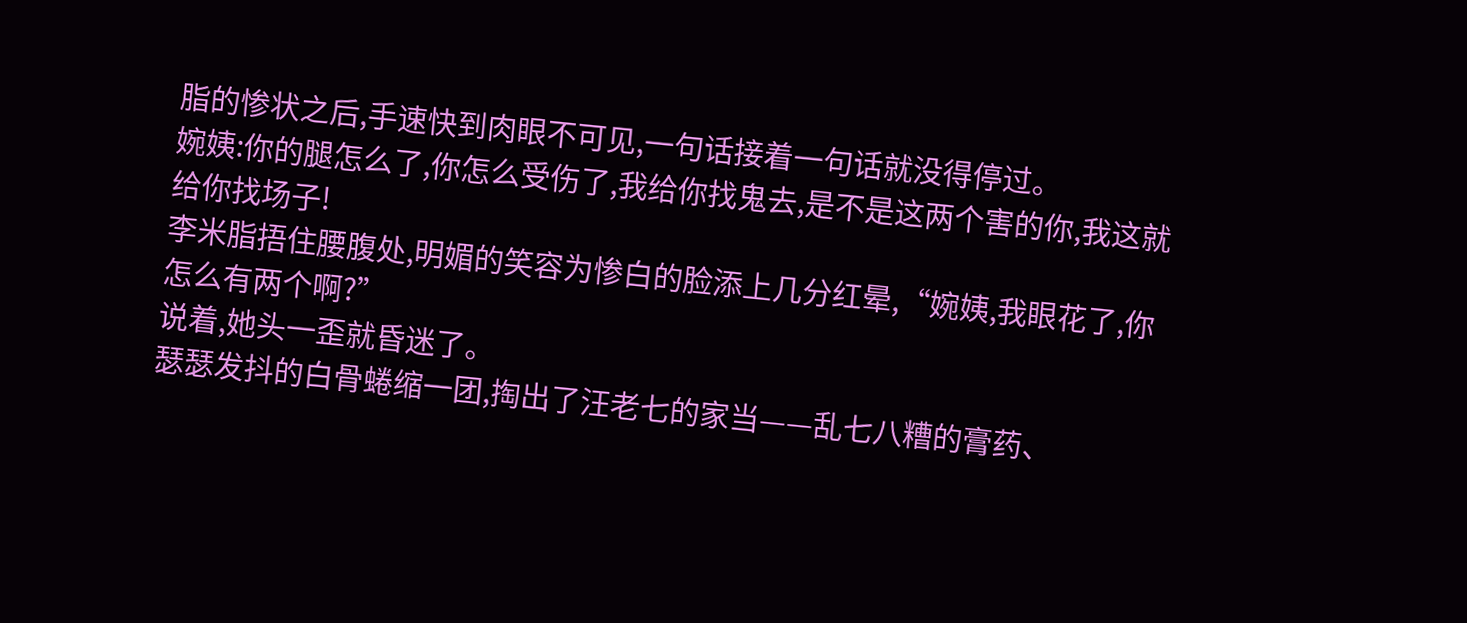脂的惨状之后,手速快到肉眼不可见,一句话接着一句话就没得停过。
婉姨:你的腿怎么了,你怎么受伤了,我给你找鬼去,是不是这两个害的你,我这就给你找场子!
李米脂捂住腰腹处,明媚的笑容为惨白的脸添上几分红晕,“婉姨,我眼花了,你怎么有两个啊?”
说着,她头一歪就昏迷了。
瑟瑟发抖的白骨蜷缩一团,掏出了汪老七的家当——乱七八糟的膏药、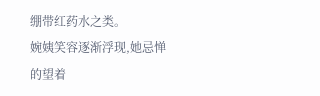绷带红药水之类。
婉姨笑容逐渐浮现,她忌惮的望着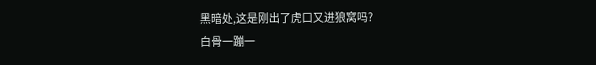黑暗处,这是刚出了虎口又进狼窝吗?
白骨一蹦一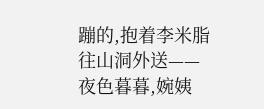蹦的,抱着李米脂往山洞外送——
夜色暮暮,婉姨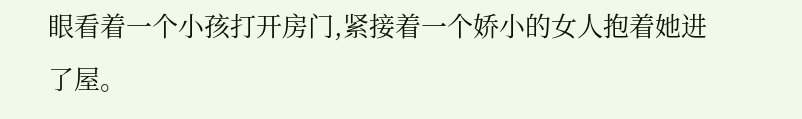眼看着一个小孩打开房门,紧接着一个娇小的女人抱着她进了屋。